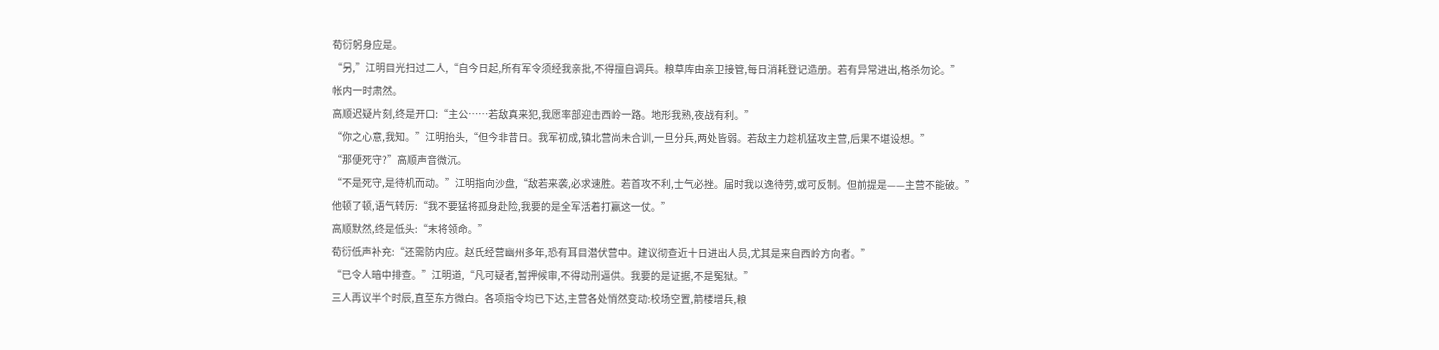荀衍躬身应是。
“另,”江明目光扫过二人,“自今日起,所有军令须经我亲批,不得擅自调兵。粮草库由亲卫接管,每日消耗登记造册。若有异常进出,格杀勿论。”
帐内一时肃然。
高顺迟疑片刻,终是开口:“主公……若敌真来犯,我愿率部迎击西岭一路。地形我熟,夜战有利。”
“你之心意,我知。”江明抬头,“但今非昔日。我军初成,镇北营尚未合训,一旦分兵,两处皆弱。若敌主力趁机猛攻主营,后果不堪设想。”
“那便死守?”高顺声音微沉。
“不是死守,是待机而动。”江明指向沙盘,“敌若来袭,必求速胜。若首攻不利,士气必挫。届时我以逸待劳,或可反制。但前提是——主营不能破。”
他顿了顿,语气转厉:“我不要猛将孤身赴险,我要的是全军活着打赢这一仗。”
高顺默然,终是低头:“末将领命。”
荀衍低声补充:“还需防内应。赵氏经营幽州多年,恐有耳目潜伏营中。建议彻查近十日进出人员,尤其是来自西岭方向者。”
“已令人暗中排查。”江明道,“凡可疑者,暂押候审,不得动刑逼供。我要的是证据,不是冤狱。”
三人再议半个时辰,直至东方微白。各项指令均已下达,主营各处悄然变动:校场空置,箭楼增兵,粮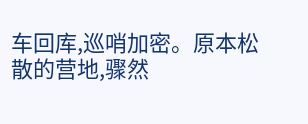车回库,巡哨加密。原本松散的营地,骤然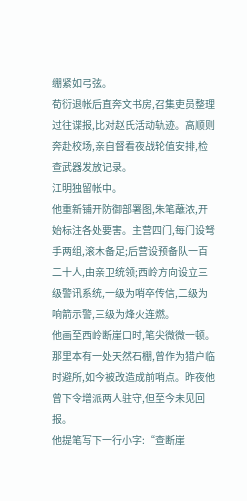绷紧如弓弦。
荀衍退帐后直奔文书房,召集吏员整理过往谍报,比对赵氏活动轨迹。高顺则奔赴校场,亲自督看夜战轮值安排,检查武器发放记录。
江明独留帐中。
他重新铺开防御部署图,朱笔蘸浓,开始标注各处要害。主营四门,每门设弩手两组,滚木备足;后营设预备队一百二十人,由亲卫统领;西岭方向设立三级警讯系统,一级为哨卒传信,二级为响箭示警,三级为烽火连燃。
他画至西岭断崖口时,笔尖微微一顿。
那里本有一处天然石棚,曾作为猎户临时避所,如今被改造成前哨点。昨夜他曾下令增派两人驻守,但至今未见回报。
他提笔写下一行小字:“查断崖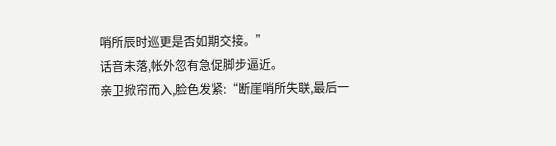哨所辰时巡更是否如期交接。”
话音未落,帐外忽有急促脚步逼近。
亲卫掀帘而入,脸色发紧:“断崖哨所失联,最后一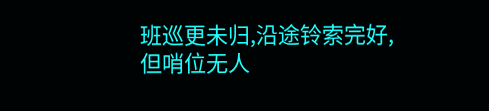班巡更未归,沿途铃索完好,但哨位无人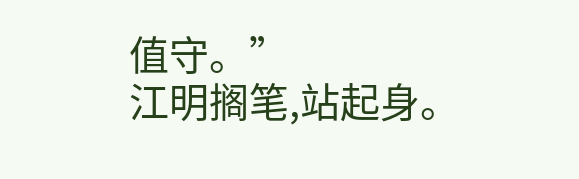值守。”
江明搁笔,站起身。